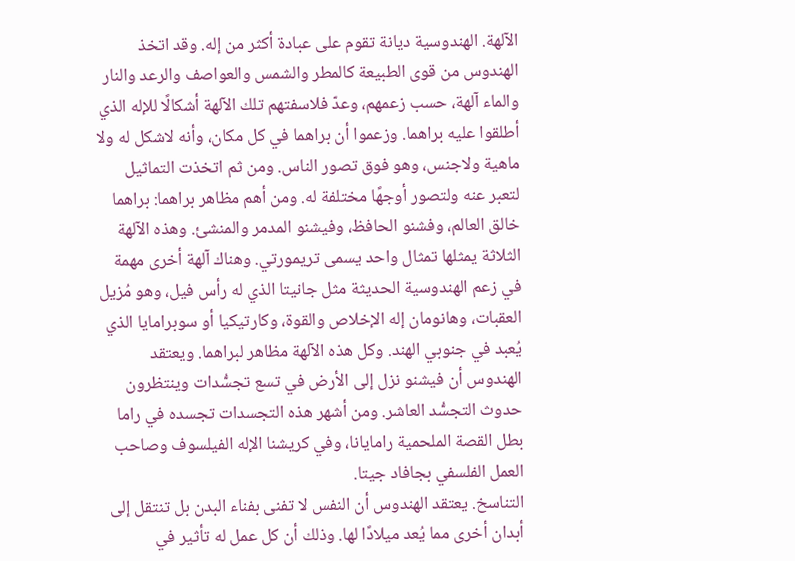الآلهة. الهندوسية ديانة تقوم على عبادة أكثر من إله. وقد اتخذ الهندوس من قوى الطبيعة كالمطر والشمس والعواصف والرعد والنار والماء آلهة، حسب زعمهم، وعدّ فلاسفتهم تلك الآلهة أشكالًا للإله الذي أطلقوا عليه براهما. وزعموا أن براهما في كل مكان، وأنه لاشكل له ولا ماهية ولاجنس، وهو فوق تصور الناس. ومن ثم اتخذت التماثيل لتعبر عنه ولتصور أوجهًا مختلفة له. ومن أهم مظاهر براهما: براهما خالق العالم، وفشنو الحافظ، وفيشنو المدمر والمنشئ. وهذه الآلهة الثلاثة يمثلها تمثال واحد يسمى تريمورتي. وهناك آلهة أخرى مهمة في زعم الهندوسية الحديثة مثل جانيتا الذي له رأس فيل، وهو مُزيل العقبات، وهانومان إله الإخلاص والقوة، وكارتيكيا أو سوبرامايا الذي يُعبد في جنوبي الهند. وكل هذه الآلهة مظاهر لبراهما. ويعتقد الهندوس أن فيشنو نزل إلى الأرض في تسع تجسُّدات وينتظرون حدوث التجسُّد العاشر. ومن أشهر هذه التجسدات تجسده في راما بطل القصة الملحمية رامايانا، وفي كريشنا الإله الفيلسوف وصاحب العمل الفلسفي بجافاد جيتا.
التناسخ. يعتقد الهندوس أن النفس لا تفنى بفناء البدن بل تنتقل إلى أبدان أخرى مما يُعد ميلادًا لها. وذلك أن كل عمل له تأثير في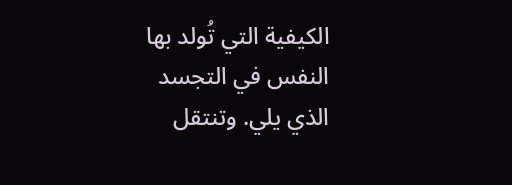الكيفية التي تُولد بها النفس في التجسد الذي يلي. وتنتقل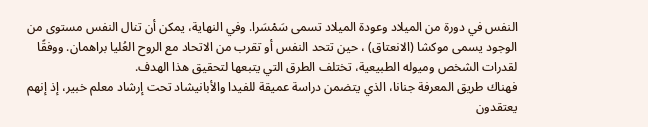النفس في دورة من الميلاد وعودة الميلاد تسمى سَمْسَرا. وفي النهاية، يمكن أن تنال النفس مستوى من الوجود يسمى موكشا (الانعتاق) ، حين تتحد النفس أو تقرب من الاتحاد مع الروح العُليا براهمان. ووفقًا لقدرات الشخص وميوله الطبيعية، تختلف الطرق التي يتبعها لتحقيق هذا الهدف.
فهناك طريق المعرفة جنانا، الذي يتضمن دراسة عميقة للفيدا والأبانيشاد تحت إرشاد معلم خبير، إذ إنهم يعتقدون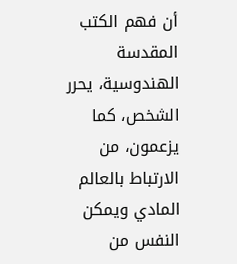أن فهم الكتب المقدسة الهندوسية، يحرر الشخص، كما يزعمون، من الارتباط بالعالم المادي ويمكن النفس من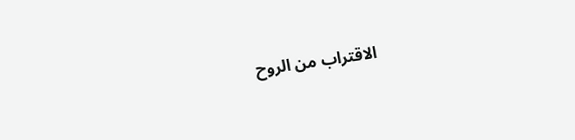الاقتراب من الروح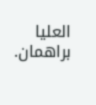العليا براهمان.